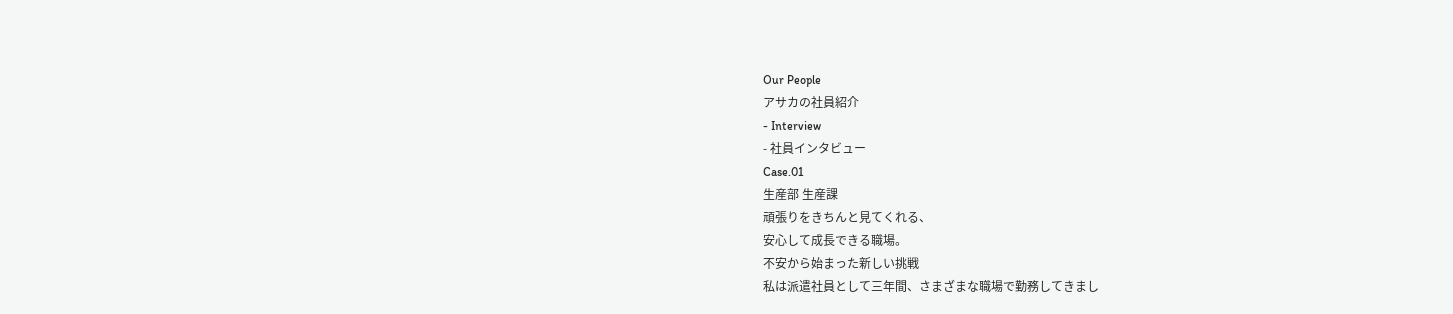Our People
アサカの社員紹介
- Interview
- 社員インタビュー
Case.01
生産部 生産課
頑張りをきちんと見てくれる、
安心して成長できる職場。
不安から始まった新しい挑戦
私は派遣社員として三年間、さまざまな職場で勤務してきまし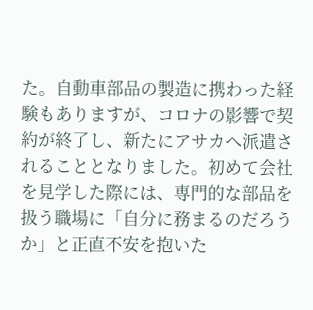た。自動車部品の製造に携わった経験もありますが、コロナの影響で契約が終了し、新たにアサカへ派遣されることとなりました。初めて会社を見学した際には、専門的な部品を扱う職場に「自分に務まるのだろうか」と正直不安を抱いた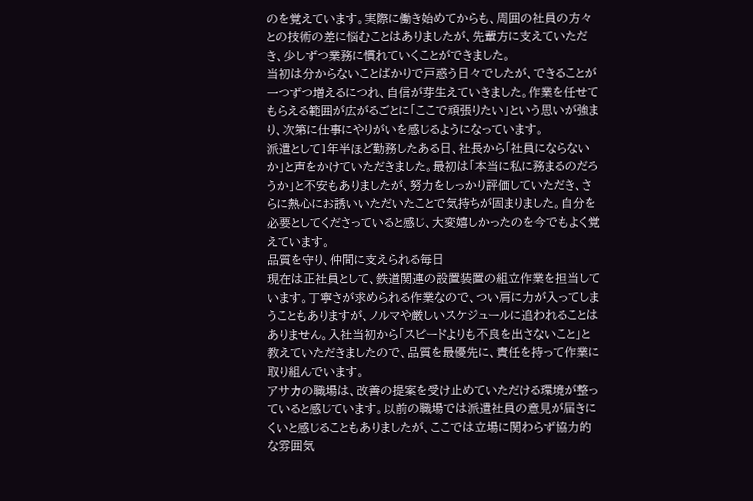のを覚えています。実際に働き始めてからも、周囲の社員の方々との技術の差に悩むことはありましたが、先輩方に支えていただき、少しずつ業務に慣れていくことができました。
当初は分からないことばかりで戸惑う日々でしたが、できることが一つずつ増えるにつれ、自信が芽生えていきました。作業を任せてもらえる範囲が広がるごとに「ここで頑張りたい」という思いが強まり、次第に仕事にやりがいを感じるようになっています。
派遣として1年半ほど勤務したある日、社長から「社員にならないか」と声をかけていただきました。最初は「本当に私に務まるのだろうか」と不安もありましたが、努力をしっかり評価していただき、さらに熱心にお誘いいただいたことで気持ちが固まりました。自分を必要としてくださっていると感じ、大変嬉しかったのを今でもよく覚えています。
品質を守り、仲間に支えられる毎日
現在は正社員として、鉄道関連の設置装置の組立作業を担当しています。丁寧さが求められる作業なので、つい肩に力が入ってしまうこともありますが、ノルマや厳しいスケジュールに追われることはありません。入社当初から「スピードよりも不良を出さないこと」と教えていただきましたので、品質を最優先に、責任を持って作業に取り組んでいます。
アサカの職場は、改善の提案を受け止めていただける環境が整っていると感じています。以前の職場では派遣社員の意見が届きにくいと感じることもありましたが、ここでは立場に関わらず協力的な雰囲気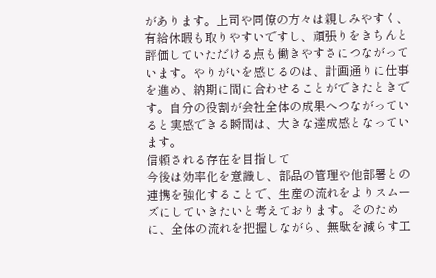があります。上司や同僚の方々は親しみやすく、有給休暇も取りやすいですし、頑張りをきちんと評価していただける点も働きやすさにつながっています。やりがいを感じるのは、計画通りに仕事を進め、納期に間に合わせることができたときです。自分の役割が会社全体の成果へつながっていると実感できる瞬間は、大きな達成感となっています。
信頼される存在を目指して
今後は効率化を意識し、部品の管理や他部署との連携を強化することで、生産の流れをよりスムーズにしていきたいと考えております。そのために、全体の流れを把握しながら、無駄を減らす工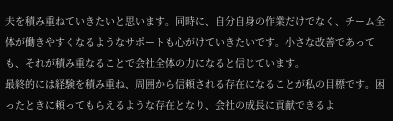夫を積み重ねていきたいと思います。同時に、自分自身の作業だけでなく、チーム全体が働きやすくなるようなサポートも心がけていきたいです。小さな改善であっても、それが積み重なることで会社全体の力になると信じています。
最終的には経験を積み重ね、周囲から信頼される存在になることが私の目標です。困ったときに頼ってもらえるような存在となり、会社の成長に貢献できるよ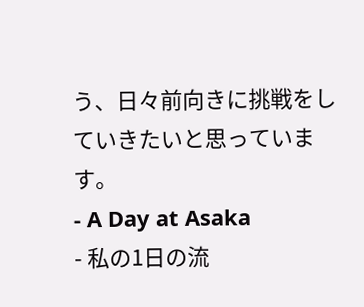う、日々前向きに挑戦をしていきたいと思っています。
- A Day at Asaka
- 私の1日の流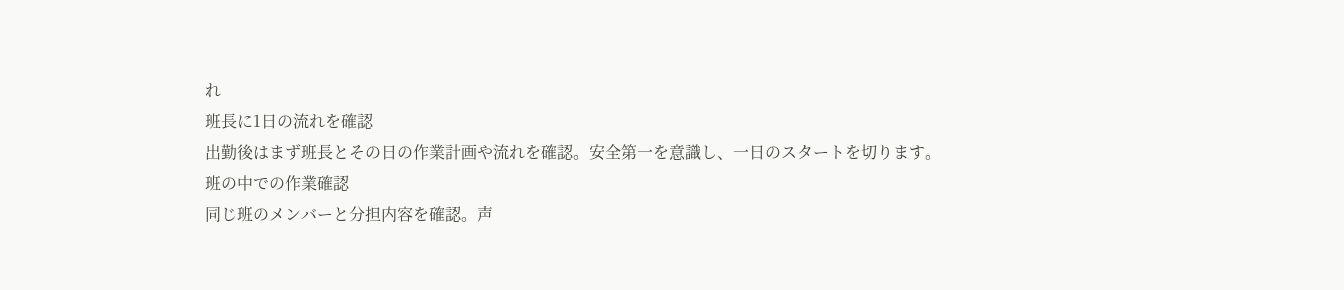れ
班長に1日の流れを確認
出勤後はまず班長とその日の作業計画や流れを確認。安全第一を意識し、一日のスタートを切ります。
班の中での作業確認
同じ班のメンバーと分担内容を確認。声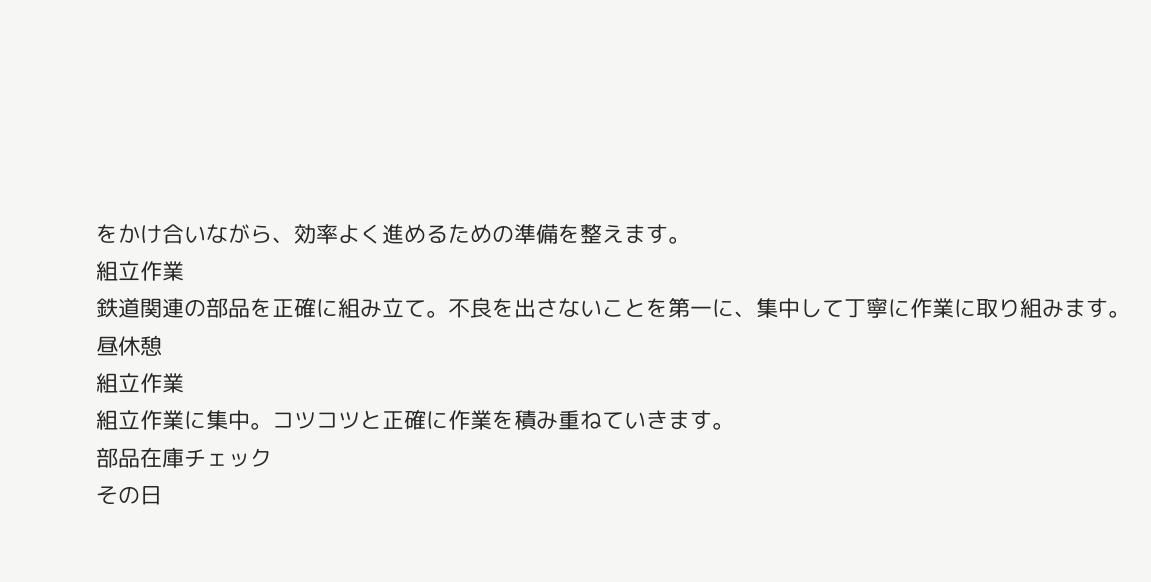をかけ合いながら、効率よく進めるための準備を整えます。
組立作業
鉄道関連の部品を正確に組み立て。不良を出さないことを第一に、集中して丁寧に作業に取り組みます。
昼休憩
組立作業
組立作業に集中。コツコツと正確に作業を積み重ねていきます。
部品在庫チェック
その日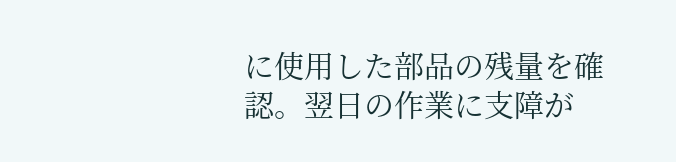に使用した部品の残量を確認。翌日の作業に支障が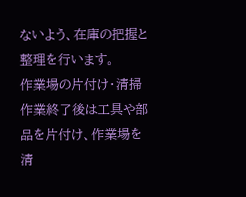ないよう、在庫の把握と整理を行います。
作業場の片付け・清掃
作業終了後は工具や部品を片付け、作業場を清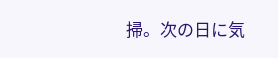掃。次の日に気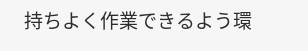持ちよく作業できるよう環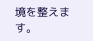境を整えます。